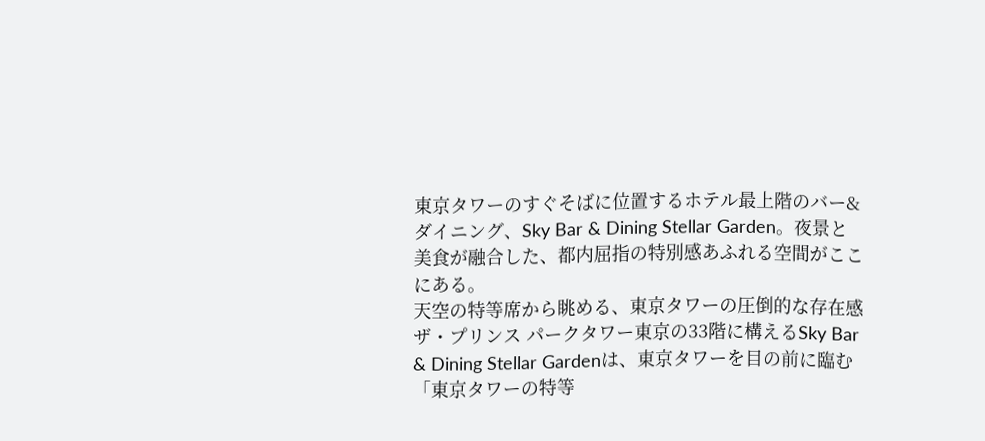東京タワーのすぐそばに位置するホテル最上階のバー&ダイニング、Sky Bar & Dining Stellar Garden。夜景と美食が融合した、都内屈指の特別感あふれる空間がここにある。
天空の特等席から眺める、東京タワーの圧倒的な存在感
ザ・プリンス パークタワー東京の33階に構えるSky Bar & Dining Stellar Gardenは、東京タワーを目の前に臨む「東京タワーの特等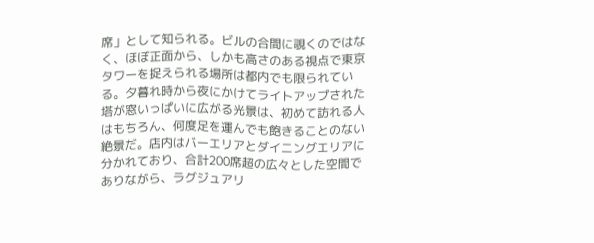席」として知られる。ビルの合間に覗くのではなく、ほぼ正面から、しかも高さのある視点で東京タワーを捉えられる場所は都内でも限られている。夕暮れ時から夜にかけてライトアップされた塔が窓いっぱいに広がる光景は、初めて訪れる人はもちろん、何度足を運んでも飽きることのない絶景だ。店内はバーエリアとダイニングエリアに分かれており、合計200席超の広々とした空間でありながら、ラグジュアリ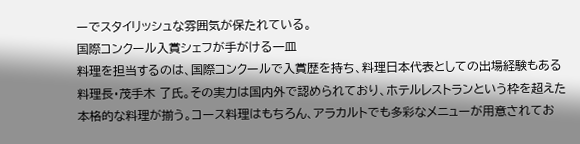ーでスタイリッシュな雰囲気が保たれている。
国際コンクール入賞シェフが手がける一皿
料理を担当するのは、国際コンクールで入賞歴を持ち、料理日本代表としての出場経験もある料理長・茂手木 了氏。その実力は国内外で認められており、ホテルレストランという枠を超えた本格的な料理が揃う。コース料理はもちろん、アラカルトでも多彩なメニューが用意されてお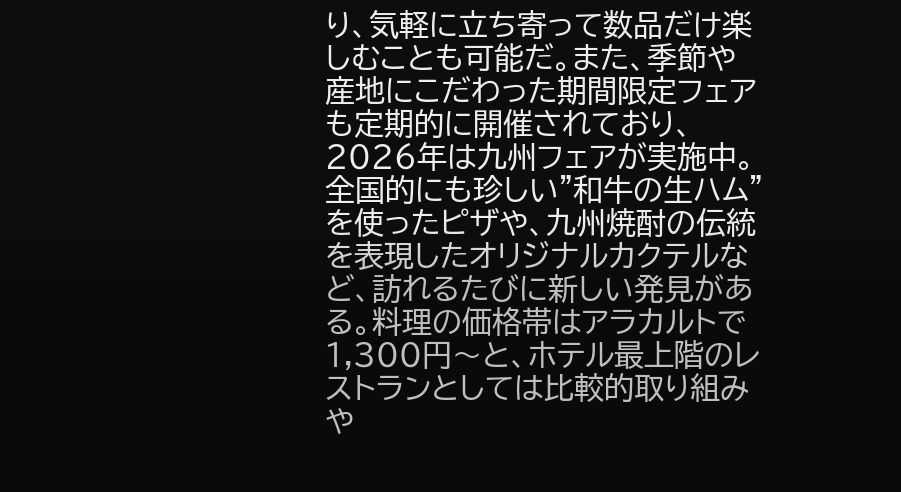り、気軽に立ち寄って数品だけ楽しむことも可能だ。また、季節や産地にこだわった期間限定フェアも定期的に開催されており、2026年は九州フェアが実施中。全国的にも珍しい"和牛の生ハム"を使ったピザや、九州焼酎の伝統を表現したオリジナルカクテルなど、訪れるたびに新しい発見がある。料理の価格帯はアラカルトで1,300円〜と、ホテル最上階のレストランとしては比較的取り組みや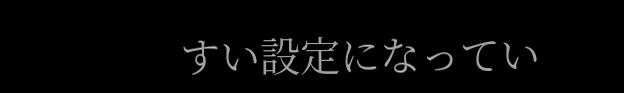すい設定になってい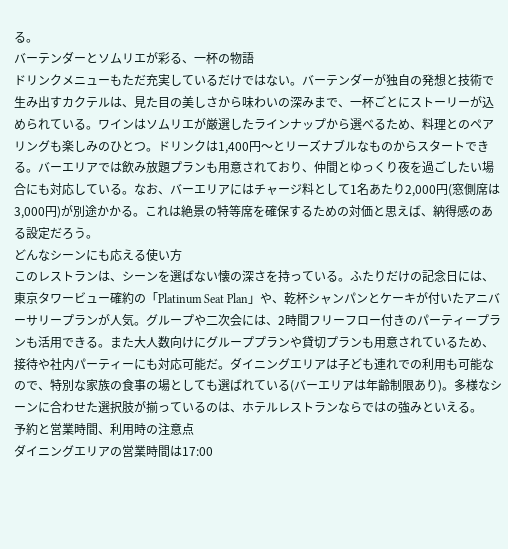る。
バーテンダーとソムリエが彩る、一杯の物語
ドリンクメニューもただ充実しているだけではない。バーテンダーが独自の発想と技術で生み出すカクテルは、見た目の美しさから味わいの深みまで、一杯ごとにストーリーが込められている。ワインはソムリエが厳選したラインナップから選べるため、料理とのペアリングも楽しみのひとつ。ドリンクは1,400円〜とリーズナブルなものからスタートできる。バーエリアでは飲み放題プランも用意されており、仲間とゆっくり夜を過ごしたい場合にも対応している。なお、バーエリアにはチャージ料として1名あたり2,000円(窓側席は3,000円)が別途かかる。これは絶景の特等席を確保するための対価と思えば、納得感のある設定だろう。
どんなシーンにも応える使い方
このレストランは、シーンを選ばない懐の深さを持っている。ふたりだけの記念日には、東京タワービュー確約の「Platinum Seat Plan」や、乾杯シャンパンとケーキが付いたアニバーサリープランが人気。グループや二次会には、2時間フリーフロー付きのパーティープランも活用できる。また大人数向けにグループプランや貸切プランも用意されているため、接待や社内パーティーにも対応可能だ。ダイニングエリアは子ども連れでの利用も可能なので、特別な家族の食事の場としても選ばれている(バーエリアは年齢制限あり)。多様なシーンに合わせた選択肢が揃っているのは、ホテルレストランならではの強みといえる。
予約と営業時間、利用時の注意点
ダイニングエリアの営業時間は17:00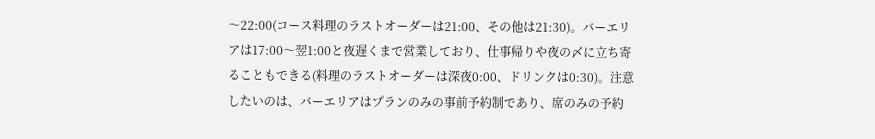〜22:00(コース料理のラストオーダーは21:00、その他は21:30)。バーエリアは17:00〜翌1:00と夜遅くまで営業しており、仕事帰りや夜の〆に立ち寄ることもできる(料理のラストオーダーは深夜0:00、ドリンクは0:30)。注意したいのは、バーエリアはプランのみの事前予約制であり、席のみの予約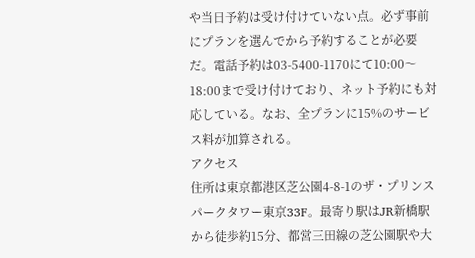や当日予約は受け付けていない点。必ず事前にプランを選んでから予約することが必要だ。電話予約は03-5400-1170にて10:00〜18:00まで受け付けており、ネット予約にも対応している。なお、全プランに15%のサービス料が加算される。
アクセス
住所は東京都港区芝公園4-8-1のザ・プリンス パークタワー東京33F。最寄り駅はJR新橋駅から徒歩約15分、都営三田線の芝公園駅や大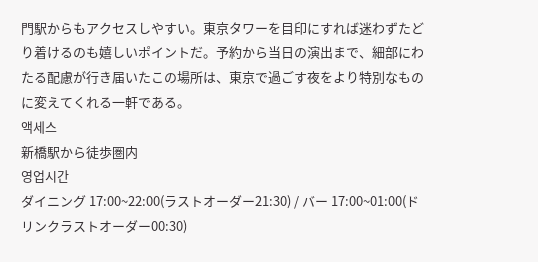門駅からもアクセスしやすい。東京タワーを目印にすれば迷わずたどり着けるのも嬉しいポイントだ。予約から当日の演出まで、細部にわたる配慮が行き届いたこの場所は、東京で過ごす夜をより特別なものに変えてくれる一軒である。
액세스
新橋駅から徒歩圏内
영업시간
ダイニング 17:00~22:00(ラストオーダー21:30) / バー 17:00~01:00(ドリンクラストオーダー00:30)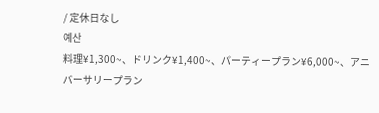/ 定休日なし
예산
料理¥1,300~、ドリンク¥1,400~、パーティープラン¥6,000~、アニバーサリープラン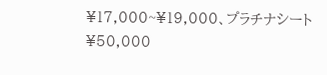¥17,000~¥19,000、プラチナシート¥50,000